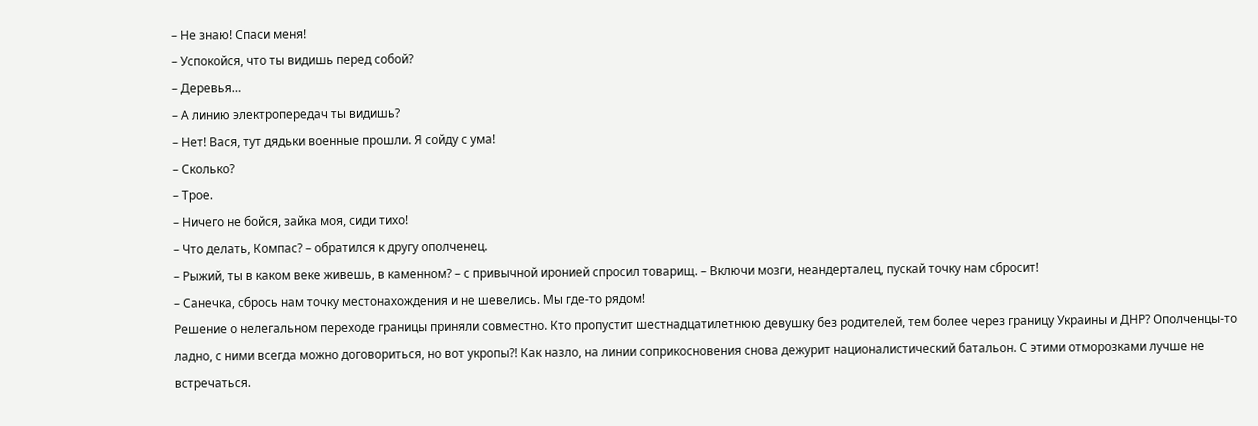– Не знаю! Спаси меня!
– Успокойся, что ты видишь перед собой?
– Деревья…
– А линию электропередач ты видишь?
– Нет! Вася, тут дядьки военные прошли. Я сойду с ума!
– Сколько?
– Трое.
– Ничего не бойся, зайка моя, сиди тихо!
– Что делать, Компас? – обратился к другу ополченец.
– Рыжий, ты в каком веке живешь, в каменном? – с привычной иронией спросил товарищ. – Включи мозги, неандерталец, пускай точку нам сбросит!
– Санечка, сбрось нам точку местонахождения и не шевелись. Мы где-то рядом!
Решение о нелегальном переходе границы приняли совместно. Кто пропустит шестнадцатилетнюю девушку без родителей, тем более через границу Украины и ДНР? Ополченцы-то ладно, с ними всегда можно договориться, но вот укропы?! Как назло, на линии соприкосновения снова дежурит националистический батальон. С этими отморозками лучше не встречаться.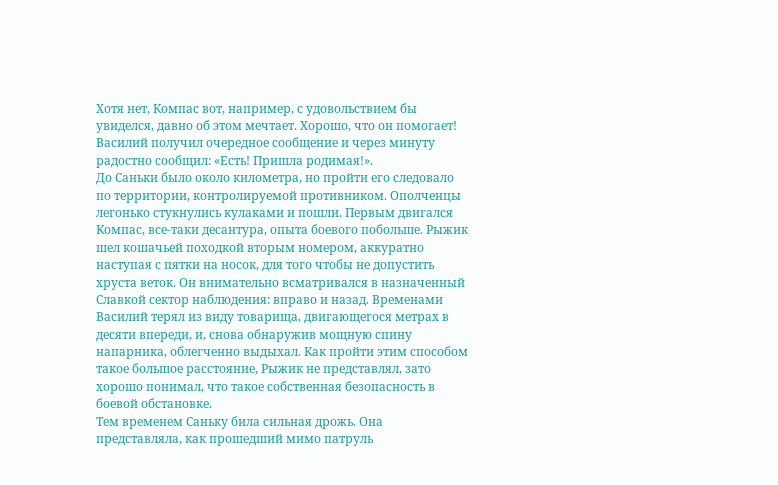Хотя нет, Компас вот, например, с удовольствием бы увиделся, давно об этом мечтает. Хорошо, что он помогает! Василий получил очередное сообщение и через минуту радостно сообщил: «Есть! Пришла родимая!».
До Саньки было около километра, но пройти его следовало по территории, контролируемой противником. Ополченцы легонько стукнулись кулаками и пошли. Первым двигался Компас, все-таки десантура, опыта боевого побольше. Рыжик шел кошачьей походкой вторым номером, аккуратно наступая с пятки на носок, для того чтобы не допустить хруста веток. Он внимательно всматривался в назначенный Славкой сектор наблюдения: вправо и назад. Временами Василий терял из виду товарища, двигающегося метрах в десяти впереди, и, снова обнаружив мощную спину напарника, облегченно выдыхал. Как пройти этим способом такое большое расстояние, Рыжик не представлял, зато хорошо понимал, что такое собственная безопасность в боевой обстановке.
Тем временем Саньку била сильная дрожь. Она представляла, как прошедший мимо патруль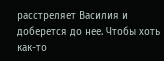расстреляет Василия и доберется до нее. Чтобы хоть как-то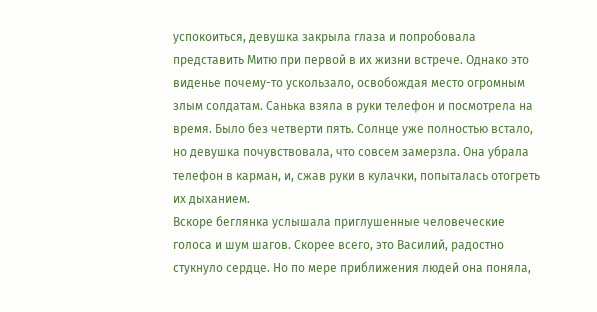успокоиться, девушка закрыла глаза и попробовала представить Митю при первой в их жизни встрече. Однако это виденье почему-то ускользало, освобождая место огромным злым солдатам. Санька взяла в руки телефон и посмотрела на время. Было без четверти пять. Солнце уже полностью встало, но девушка почувствовала, что совсем замерзла. Она убрала телефон в карман, и, сжав руки в кулачки, попыталась отогреть их дыханием.
Вскоре беглянка услышала приглушенные человеческие голоса и шум шагов. Скорее всего, это Василий, радостно стукнуло сердце. Но по мере приближения людей она поняла,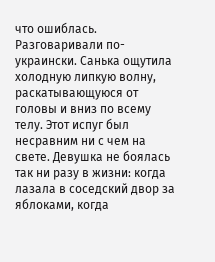что ошиблась. Разговаривали по-украински. Санька ощутила холодную липкую волну, раскатывающуюся от головы и вниз по всему телу. Этот испуг был несравним ни с чем на свете. Девушка не боялась так ни разу в жизни: когда лазала в соседский двор за яблоками, когда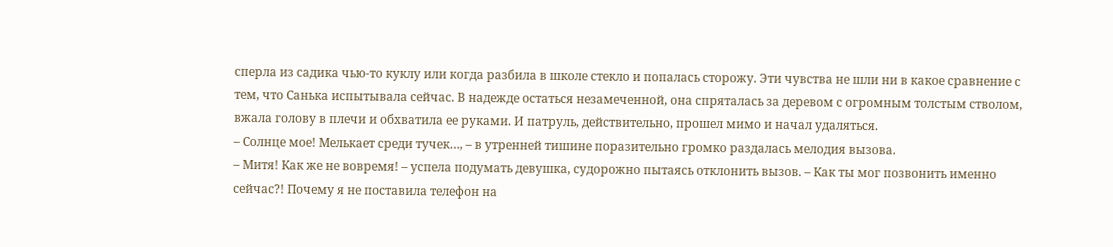сперла из садика чью-то куклу или когда разбила в школе стекло и попалась сторожу. Эти чувства не шли ни в какое сравнение с тем, что Санька испытывала сейчас. В надежде остаться незамеченной, она спряталась за деревом с огромным толстым стволом, вжала голову в плечи и обхватила ее руками. И патруль, действительно, прошел мимо и начал удаляться.
– Солнце мое! Мелькает среди тучек…, – в утренней тишине поразительно громко раздалась мелодия вызова.
– Митя! Как же не вовремя! – успела подумать девушка, судорожно пытаясь отклонить вызов. – Как ты мог позвонить именно сейчас?! Почему я не поставила телефон на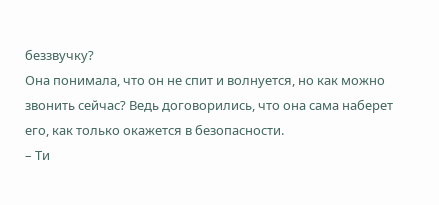беззвучку?
Она понимала, что он не спит и волнуется, но как можно звонить сейчас? Ведь договорились, что она сама наберет его, как только окажется в безопасности.
– Ти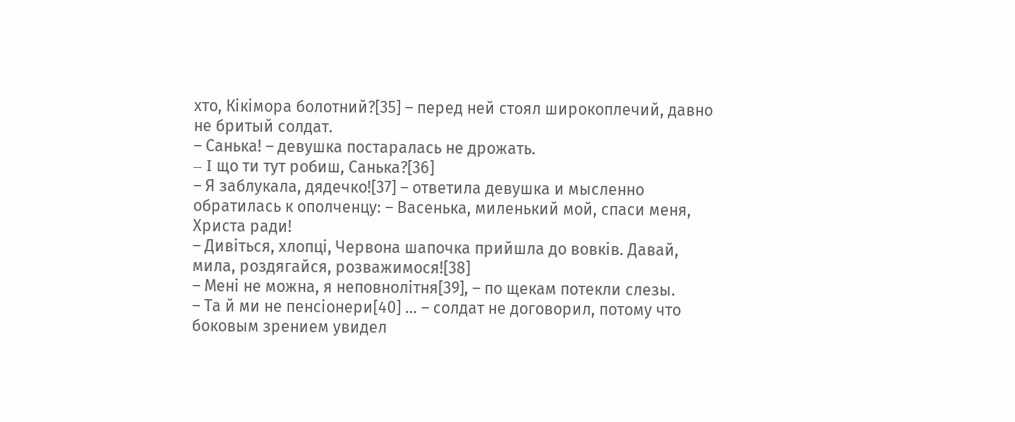хто, Кiкiмора болотний?[35] – перед ней стоял широкоплечий, давно не бритый солдат.
– Санька! – девушка постаралась не дрожать.
– I що ти тут робиш, Санька?[36]
– Я заблукала, дядечко![37] – ответила девушка и мысленно обратилась к ополченцу: – Васенька, миленький мой, спаси меня, Христа ради!
– Дивіться, хлопці, Червона шапочка прийшла до вовків. Давай, мила, роздягайся, розважимося![38]
– Мені не можна, я неповнолітня[39], – по щекам потекли слезы.
– Та й ми не пенсіонери[40] … – солдат не договорил, потому что боковым зрением увидел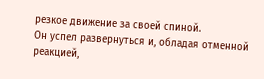резкое движение за своей спиной.
Он успел развернуться и, обладая отменной реакцией,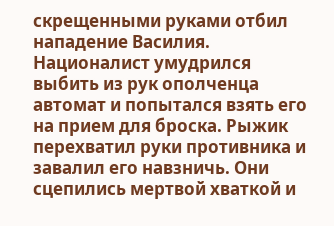скрещенными руками отбил нападение Василия. Националист умудрился выбить из рук ополченца автомат и попытался взять его на прием для броска. Рыжик перехватил руки противника и завалил его навзничь. Они сцепились мертвой хваткой и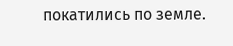покатились по земле.